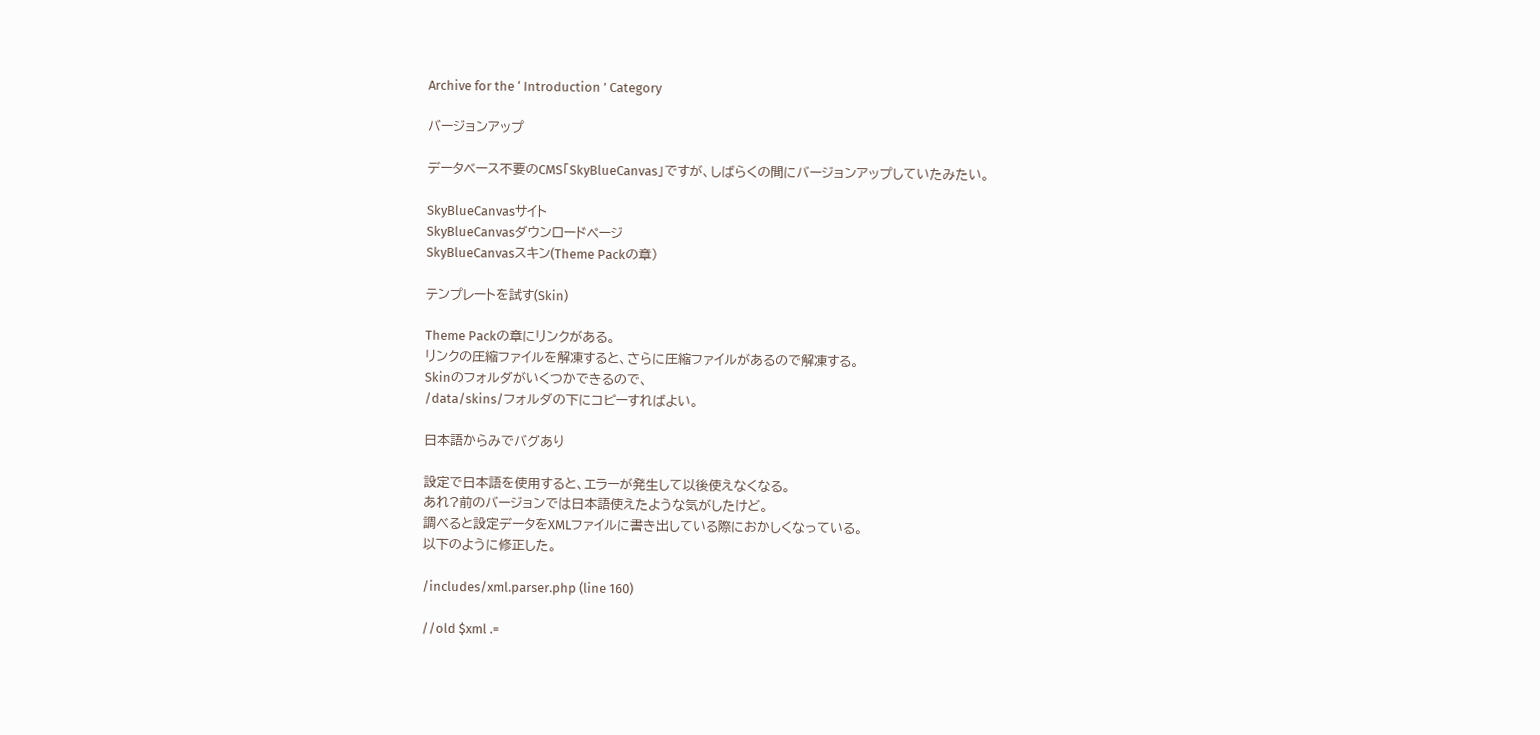Archive for the ‘ Introduction ’ Category

バージョンアップ

データベース不要のCMS「SkyBlueCanvas」ですが、しばらくの間にバージョンアップしていたみたい。

SkyBlueCanvasサイト
SkyBlueCanvasダウンロードページ
SkyBlueCanvasスキン(Theme Packの章)

テンプレートを試す(Skin)

Theme Packの章にリンクがある。
リンクの圧縮ファイルを解凍すると、さらに圧縮ファイルがあるので解凍する。
Skinのフォルダがいくつかできるので、
/data/skins/フォルダの下にコピーすればよい。

日本語からみでバグあり

設定で日本語を使用すると、エラーが発生して以後使えなくなる。
あれ?前のバージョンでは日本語使えたような気がしたけど。
調べると設定データをXMLファイルに書き出している際におかしくなっている。
以下のように修正した。

/includes/xml.parser.php (line 160)

//old $xml .=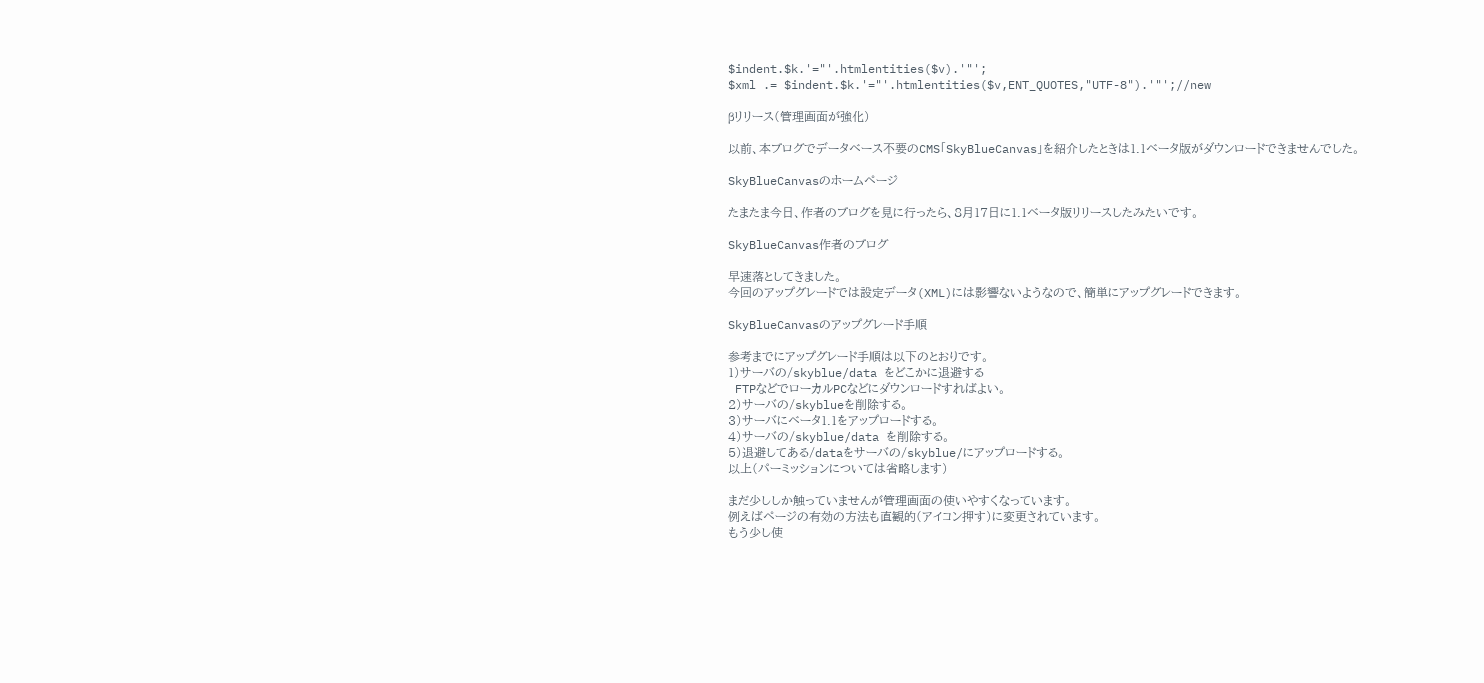$indent.$k.'="'.htmlentities($v).'"';
$xml .= $indent.$k.'="'.htmlentities($v,ENT_QUOTES,"UTF-8").'"';//new

βリリース(管理画面が強化)

以前、本ブログでデータベース不要のCMS「SkyBlueCanvas」を紹介したときは1.1ベータ版がダウンロードできませんでした。

SkyBlueCanvasのホームページ

たまたま今日、作者のブログを見に行ったら、8月17日に1.1ベータ版リリースしたみたいです。

SkyBlueCanvas作者のブログ

早速落としてきました。
今回のアップグレードでは設定データ(XML)には影響ないようなので、簡単にアップグレードできます。

SkyBlueCanvasのアップグレード手順

参考までにアップグレード手順は以下のとおりです。
1)サーバの/skyblue/data をどこかに退避する
 FTPなどでローカルPCなどにダウンロードすればよい。
2)サーバの/skyblueを削除する。
3)サーバにベータ1.1をアップロードする。
4)サーバの/skyblue/data を削除する。
5)退避してある/dataをサーバの/skyblue/にアップロードする。
以上(パーミッションについては省略します)

まだ少ししか触っていませんが管理画面の使いやすくなっています。
例えばページの有効の方法も直観的(アイコン押す)に変更されています。
もう少し使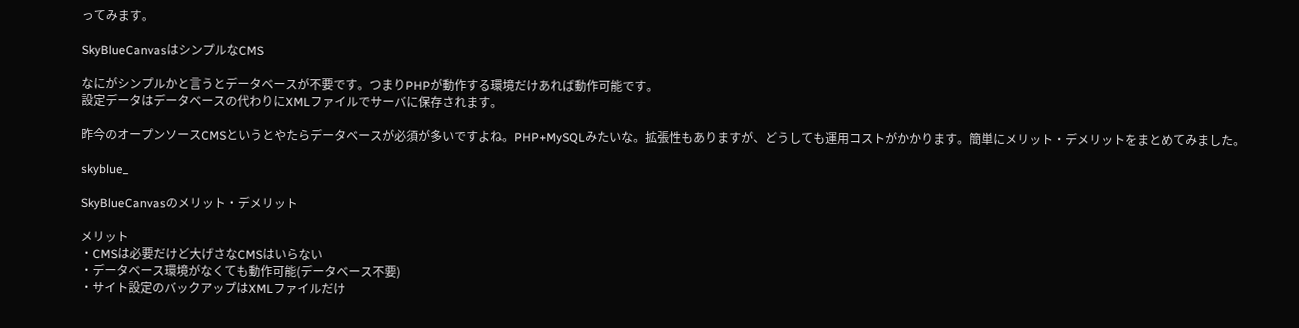ってみます。

SkyBlueCanvasはシンプルなCMS

なにがシンプルかと言うとデータベースが不要です。つまりPHPが動作する環境だけあれば動作可能です。
設定データはデータベースの代わりにXMLファイルでサーバに保存されます。

昨今のオープンソースCMSというとやたらデータベースが必須が多いですよね。PHP+MySQLみたいな。拡張性もありますが、どうしても運用コストがかかります。簡単にメリット・デメリットをまとめてみました。

skyblue_

SkyBlueCanvasのメリット・デメリット

メリット
・CMSは必要だけど大げさなCMSはいらない
・データベース環境がなくても動作可能(データベース不要)
・サイト設定のバックアップはXMLファイルだけ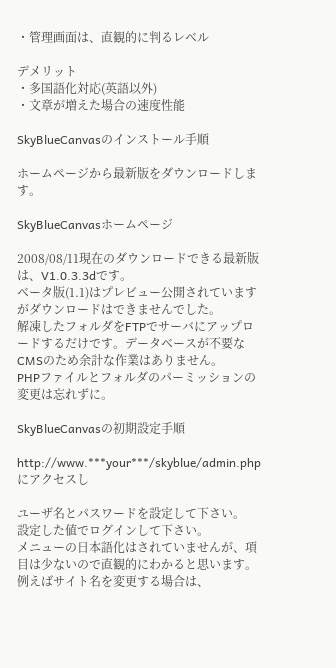・管理画面は、直観的に判るレベル

デメリット
・多国語化対応(英語以外)
・文章が増えた場合の速度性能

SkyBlueCanvasのインストール手順

ホームページから最新版をダウンロードします。

SkyBlueCanvasホームページ

2008/08/11現在のダウンロードできる最新版は、V1.0.3.3dです。
ベータ版(1.1)はプレビュー公開されていますがダウンロードはできませんでした。
解凍したフォルダをFTPでサーバにアップロードするだけです。データベースが不要なCMSのため余計な作業はありません。
PHPファイルとフォルダのパーミッションの変更は忘れずに。

SkyBlueCanvasの初期設定手順

http://www.***your***/skyblue/admin.phpにアクセスし

ユーザ名とパスワードを設定して下さい。
設定した値でログインして下さい。
メニューの日本語化はされていませんが、項目は少ないので直観的にわかると思います。
例えばサイト名を変更する場合は、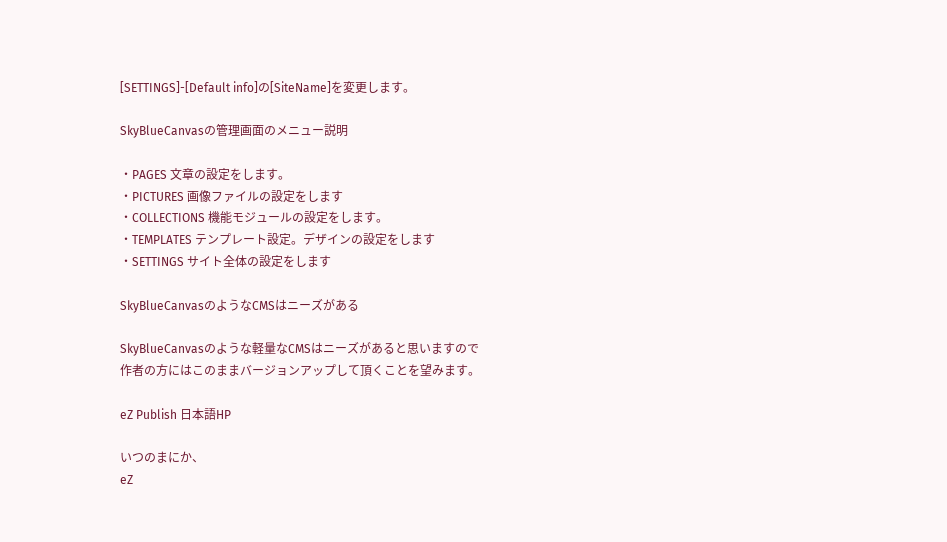[SETTINGS]-[Default info]の[SiteName]を変更します。

SkyBlueCanvasの管理画面のメニュー説明

・PAGES 文章の設定をします。
・PICTURES 画像ファイルの設定をします
・COLLECTIONS 機能モジュールの設定をします。
・TEMPLATES テンプレート設定。デザインの設定をします
・SETTINGS サイト全体の設定をします

SkyBlueCanvasのようなCMSはニーズがある

SkyBlueCanvasのような軽量なCMSはニーズがあると思いますので
作者の方にはこのままバージョンアップして頂くことを望みます。

eZ Publish 日本語HP

いつのまにか、
eZ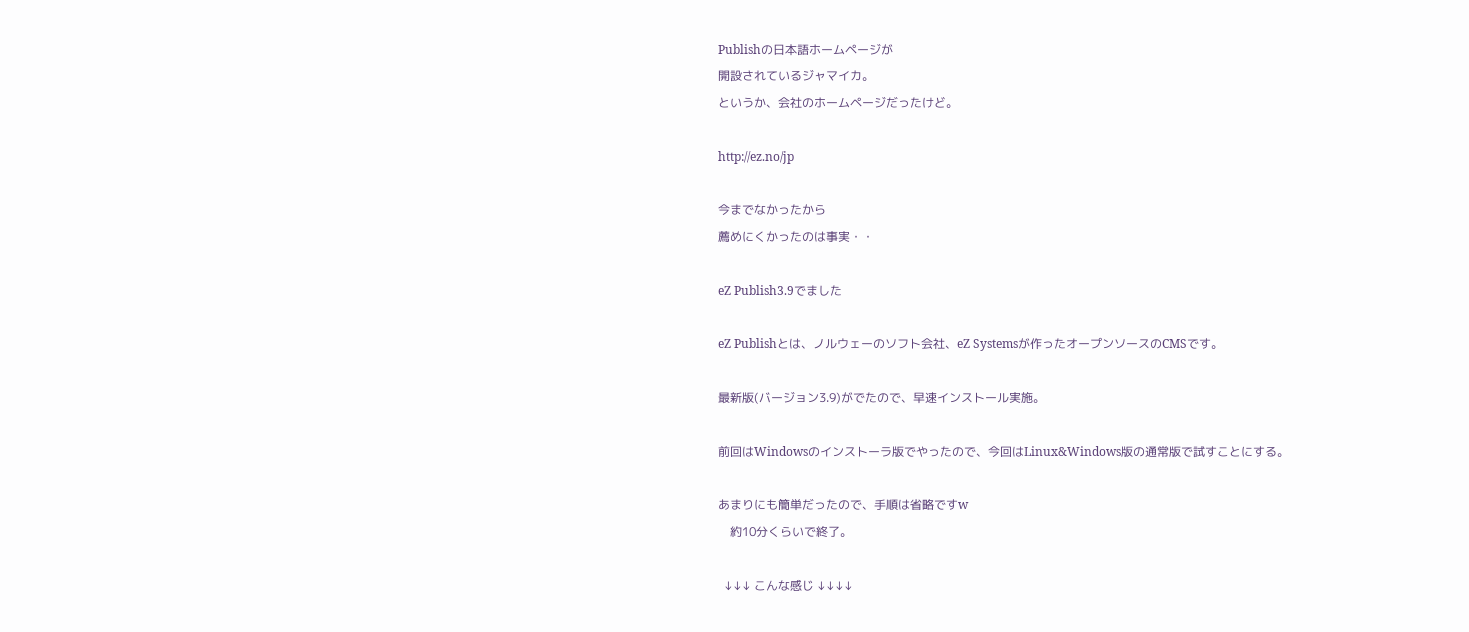Publishの日本語ホームページが
開設されているジャマイカ。
というか、会社のホームページだったけど。

http://ez.no/jp

今までなかったから
薦めにくかったのは事実・・

eZ Publish3.9でました

eZ Publishとは、ノルウェーのソフト会社、eZ Systemsが作ったオープンソースのCMSです。

最新版(バージョン3.9)がでたので、早速インストール実施。

前回はWindowsのインストーラ版でやったので、今回はLinux&Windows版の通常版で試すことにする。

あまりにも簡単だったので、手順は省略ですw
    約10分くらいで終了。

  ↓↓↓ こんな感じ ↓↓↓↓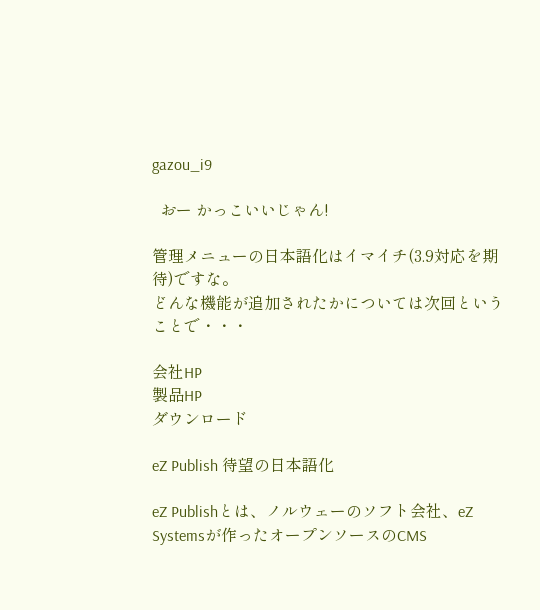gazou_i9

  おー かっこいいじゃん!

管理メニューの日本語化はイマイチ(3.9対応を期待)ですな。
どんな機能が追加されたかについては次回ということで・・・

会社HP
製品HP
ダウンロード

eZ Publish 待望の日本語化

eZ Publishとは、ノルウェーのソフト会社、eZ Systemsが作ったオープンソースのCMS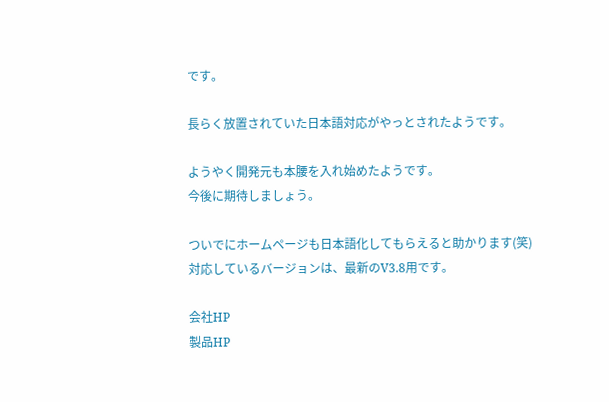です。

長らく放置されていた日本語対応がやっとされたようです。

ようやく開発元も本腰を入れ始めたようです。
今後に期待しましょう。

ついでにホームページも日本語化してもらえると助かります(笑)
対応しているバージョンは、最新のV3.8用です。

会社HP
製品HP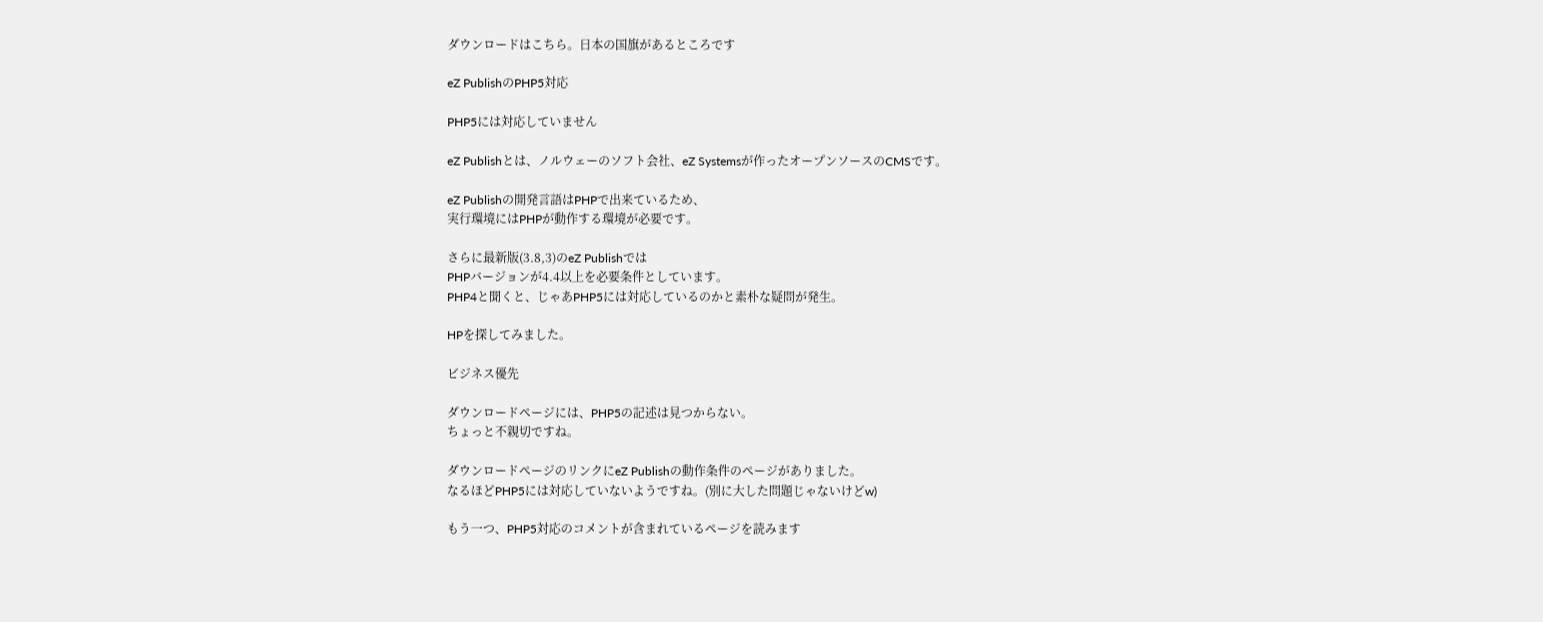ダウンロードはこちら。日本の国旗があるところです

eZ PublishのPHP5対応

PHP5には対応していません

eZ Publishとは、ノルウェーのソフト会社、eZ Systemsが作ったオープンソースのCMSです。

eZ Publishの開発言語はPHPで出来ているため、
実行環境にはPHPが動作する環境が必要です。

さらに最新版(3.8,3)のeZ Publishでは
PHPバージョンが4.4以上を必要条件としています。
PHP4と聞くと、じゃあPHP5には対応しているのかと素朴な疑問が発生。

HPを探してみました。

ビジネス優先

ダウンロードページには、PHP5の記述は見つからない。
ちょっと不親切ですね。

ダウンロードページのリンクにeZ Publishの動作条件のページがありました。
なるほどPHP5には対応していないようですね。(別に大した問題じゃないけどw)

もう一つ、PHP5対応のコメントが含まれているページを読みます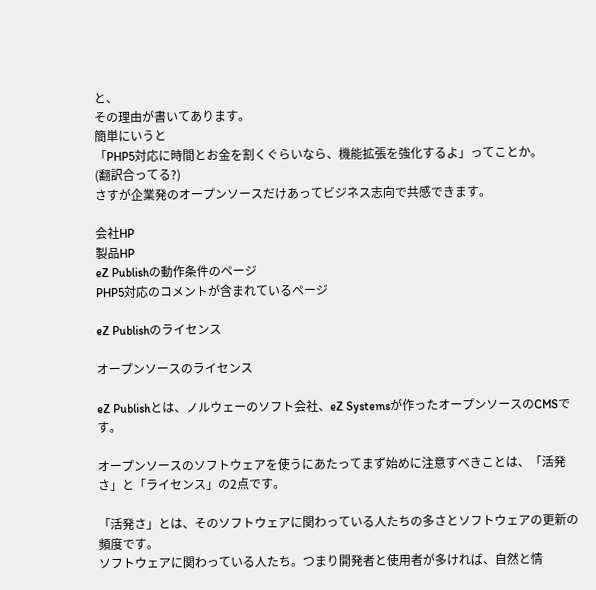と、
その理由が書いてあります。
簡単にいうと
「PHP5対応に時間とお金を割くぐらいなら、機能拡張を強化するよ」ってことか。
(翻訳合ってる?)
さすが企業発のオープンソースだけあってビジネス志向で共感できます。

会社HP
製品HP
eZ Publishの動作条件のページ
PHP5対応のコメントが含まれているページ

eZ Publishのライセンス

オープンソースのライセンス

eZ Publishとは、ノルウェーのソフト会社、eZ Systemsが作ったオープンソースのCMSです。

オープンソースのソフトウェアを使うにあたってまず始めに注意すべきことは、「活発さ」と「ライセンス」の2点です。

「活発さ」とは、そのソフトウェアに関わっている人たちの多さとソフトウェアの更新の頻度です。
ソフトウェアに関わっている人たち。つまり開発者と使用者が多ければ、自然と情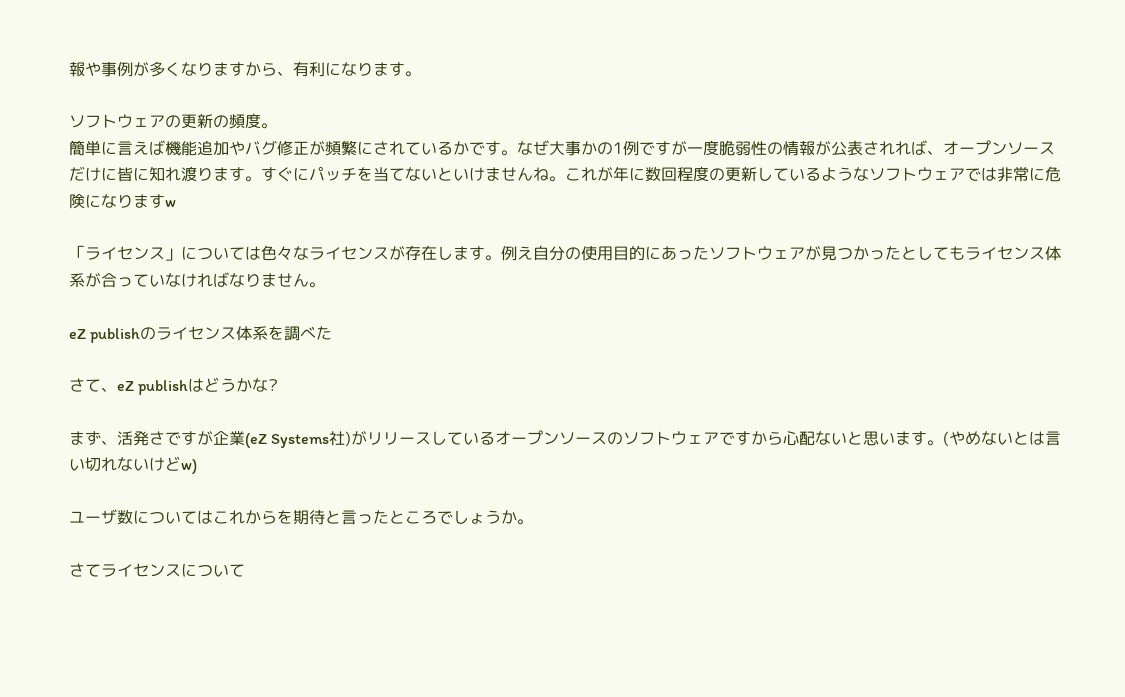報や事例が多くなりますから、有利になります。

ソフトウェアの更新の頻度。
簡単に言えば機能追加やバグ修正が頻繁にされているかです。なぜ大事かの1例ですが一度脆弱性の情報が公表されれば、オープンソースだけに皆に知れ渡ります。すぐにパッチを当てないといけませんね。これが年に数回程度の更新しているようなソフトウェアでは非常に危険になりますw

「ライセンス」については色々なライセンスが存在します。例え自分の使用目的にあったソフトウェアが見つかったとしてもライセンス体系が合っていなければなりません。

eZ publishのライセンス体系を調べた

さて、eZ publishはどうかな?

まず、活発さですが企業(eZ Systems社)がリリースしているオープンソースのソフトウェアですから心配ないと思います。(やめないとは言い切れないけどw)

ユーザ数についてはこれからを期待と言ったところでしょうか。

さてライセンスについて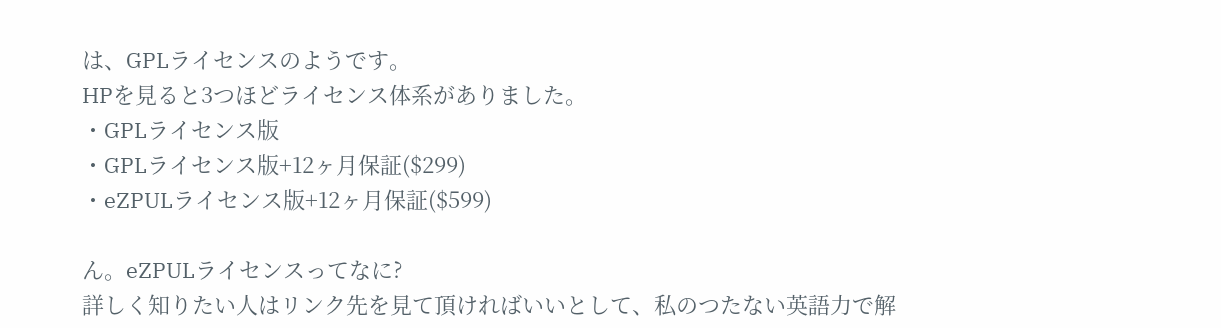は、GPLライセンスのようです。
HPを見ると3つほどライセンス体系がありました。
・GPLライセンス版
・GPLライセンス版+12ヶ月保証($299)
・eZPULライセンス版+12ヶ月保証($599)

ん。eZPULライセンスってなに?
詳しく知りたい人はリンク先を見て頂ければいいとして、私のつたない英語力で解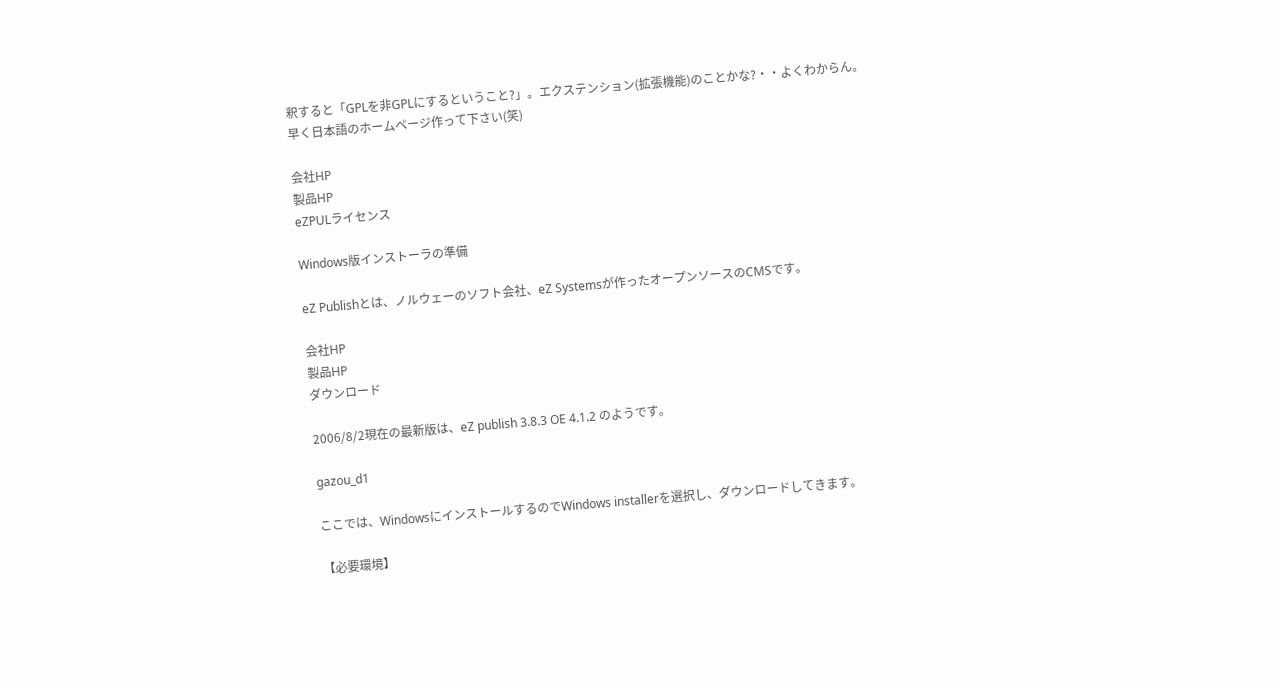釈すると「GPLを非GPLにするということ?」。エクステンション(拡張機能)のことかな?・・よくわからん。
早く日本語のホームページ作って下さい(笑)

会社HP
製品HP
eZPULライセンス

Windows版インストーラの準備

eZ Publishとは、ノルウェーのソフト会社、eZ Systemsが作ったオープンソースのCMSです。

会社HP
製品HP
ダウンロード

2006/8/2現在の最新版は、eZ publish 3.8.3 OE 4.1.2 のようです。

gazou_d1

ここでは、WindowsにインストールするのでWindows installerを選択し、ダウンロードしてきます。

【必要環境】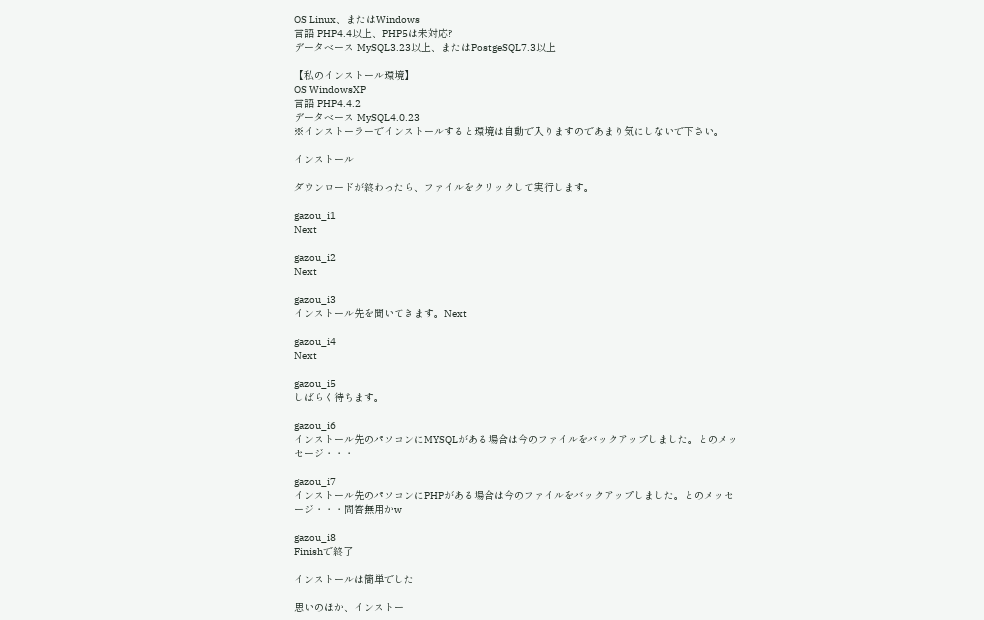OS Linux、またはWindows
言語 PHP4.4以上、PHP5は未対応?
データベース MySQL3.23以上、またはPostgeSQL7.3以上

【私のインストール環境】
OS WindowsXP
言語 PHP4.4.2
データベース MySQL4.0.23
※インストーラーでインストールすると環境は自動で入りますのであまり気にしないで下さい。

インストール

ダウンロードが終わったら、ファイルをクリックして実行します。

gazou_i1
Next

gazou_i2
Next

gazou_i3
インストール先を聞いてきます。Next

gazou_i4
Next

gazou_i5
しばらく待ちます。

gazou_i6
インストール先のパソコンにMYSQLがある場合は今のファイルをバックアップしました。とのメッセージ・・・

gazou_i7
インストール先のパソコンにPHPがある場合は今のファイルをバックアップしました。とのメッセージ・・・問答無用かw

gazou_i8
Finishで終了

インストールは簡単でした

思いのほか、インストー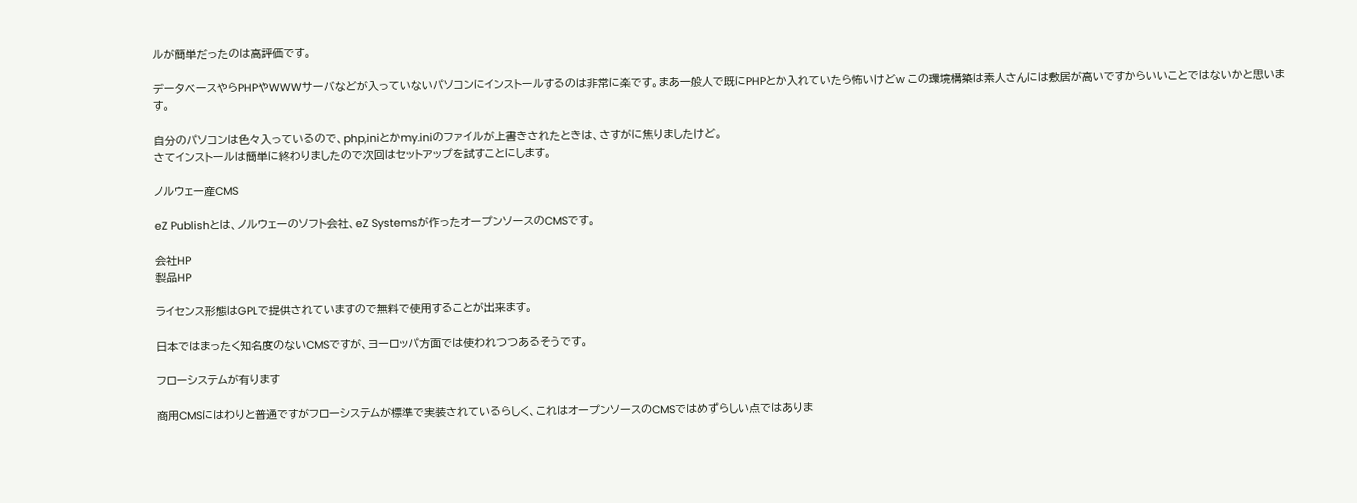ルが簡単だったのは高評価です。

データベースやらPHPやWWWサーバなどが入っていないパソコンにインストールするのは非常に楽です。まあ一般人で既にPHPとか入れていたら怖いけどw この環境構築は素人さんには敷居が高いですからいいことではないかと思います。

自分のパソコンは色々入っているので、php,iniとかmy.iniのファイルが上書きされたときは、さすがに焦りましたけど。
さてインストールは簡単に終わりましたので次回はセットアップを試すことにします。

ノルウェー産CMS

eZ Publishとは、ノルウェーのソフト会社、eZ Systemsが作ったオープンソースのCMSです。

会社HP
製品HP

ライセンス形態はGPLで提供されていますので無料で使用することが出来ます。

日本ではまったく知名度のないCMSですが、ヨーロッパ方面では使われつつあるそうです。

フローシステムが有ります

商用CMSにはわりと普通ですがフローシステムが標準で実装されているらしく、これはオープンソースのCMSではめずらしい点ではありま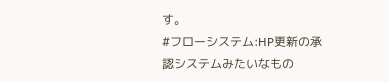す。
#フローシステム:HP更新の承認システムみたいなもの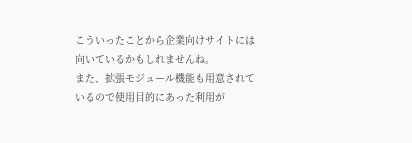こういったことから企業向けサイトには向いているかもしれませんね。
また、拡張モジュール機能も用意されているので使用目的にあった利用が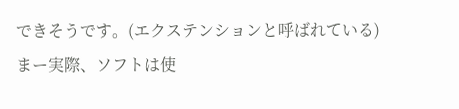できそうです。(エクステンションと呼ばれている)
まー実際、ソフトは使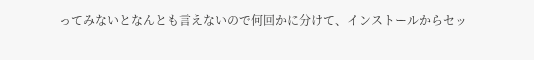ってみないとなんとも言えないので何回かに分けて、インストールからセッ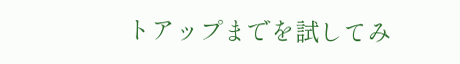トアップまでを試してみ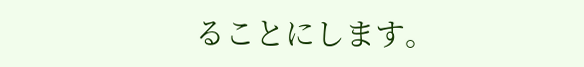ることにします。